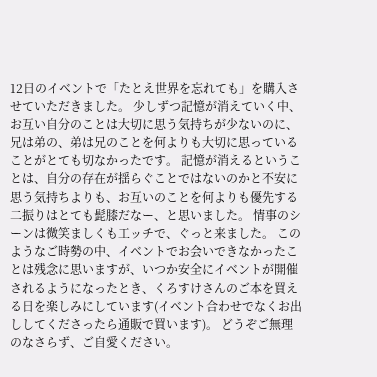12日のイベントで「たとえ世界を忘れても」を購入させていただきました。 少しずつ記憶が消えていく中、お互い自分のことは大切に思う気持ちが少ないのに、兄は弟の、弟は兄のことを何よりも大切に思っていることがとても切なかったです。 記憶が消えるということは、自分の存在が揺らぐことではないのかと不安に思う気持ちよりも、お互いのことを何よりも優先する二振りはとても髭膝だなー、と思いました。 情事のシーンは微笑ましくも工ッチで、ぐっと来ました。 このようなご時勢の中、イベントでお会いできなかったことは残念に思いますが、いつか安全にイベントが開催されるようになったとき、くろすけさんのご本を買える日を楽しみにしています(イベント合わせでなくお出ししてくださったら通販で買います)。 どうぞご無理のなさらず、ご自愛ください。